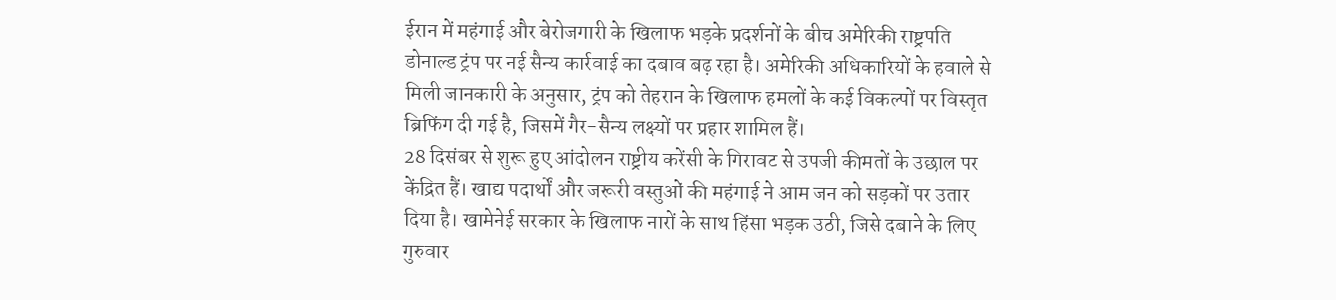ईरान में महंगाई और बेरोजगारी के खिलाफ भड़के प्रदर्शनों के बीच अमेरिकी राष्ट्रपति डोनाल्ड ट्रंप पर नई सैन्य कार्रवाई का दबाव बढ़ रहा है। अमेरिकी अधिकारियों के हवाले से मिली जानकारी के अनुसार, ट्रंप को तेहरान के खिलाफ हमलों के कई विकल्पों पर विस्तृत ब्रिफिंग दी गई है, जिसमें गैर-सैन्य लक्ष्यों पर प्रहार शामिल हैं।
28 दिसंबर से शुरू हुए आंदोलन राष्ट्रीय करेंसी के गिरावट से उपजी कीमतों के उछाल पर केंद्रित हैं। खाद्य पदार्थों और जरूरी वस्तुओं की महंगाई ने आम जन को सड़कों पर उतार दिया है। खामेनेई सरकार के खिलाफ नारों के साथ हिंसा भड़क उठी, जिसे दबाने के लिए गुरुवार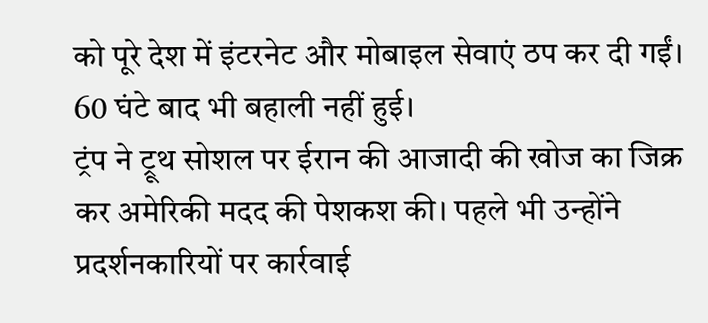को पूरे देश में इंटरनेट और मोबाइल सेवाएं ठप कर दी गईं। 60 घंटे बाद भी बहाली नहीं हुई।
ट्रंप ने ट्रूथ सोशल पर ईरान की आजादी की खोज का जिक्र कर अमेरिकी मदद की पेशकश की। पहले भी उन्होंने प्रदर्शनकारियों पर कार्रवाई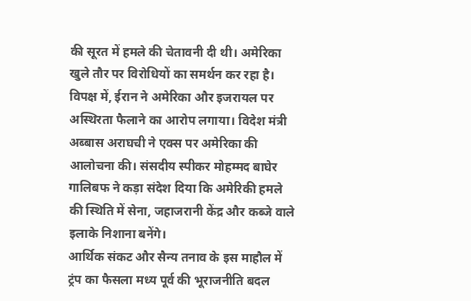की सूरत में हमले की चेतावनी दी थी। अमेरिका खुले तौर पर विरोधियों का समर्थन कर रहा है।
विपक्ष में, ईरान ने अमेरिका और इजरायल पर अस्थिरता फैलाने का आरोप लगाया। विदेश मंत्री अब्बास अराघची ने एक्स पर अमेरिका की आलोचना की। संसदीय स्पीकर मोहम्मद बाघेर गालिबफ ने कड़ा संदेश दिया कि अमेरिकी हमले की स्थिति में सेना, जहाजरानी केंद्र और कब्जे वाले इलाके निशाना बनेंगे।
आर्थिक संकट और सैन्य तनाव के इस माहौल में ट्रंप का फैसला मध्य पूर्व की भूराजनीति बदल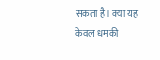सकता है। क्या यह केवल धमकी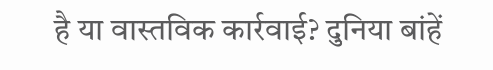है या वास्तविक कार्रवाई? दुनिया बांहें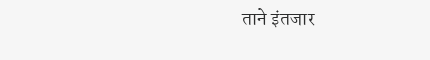ताने इंतजार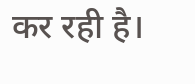कर रही है।